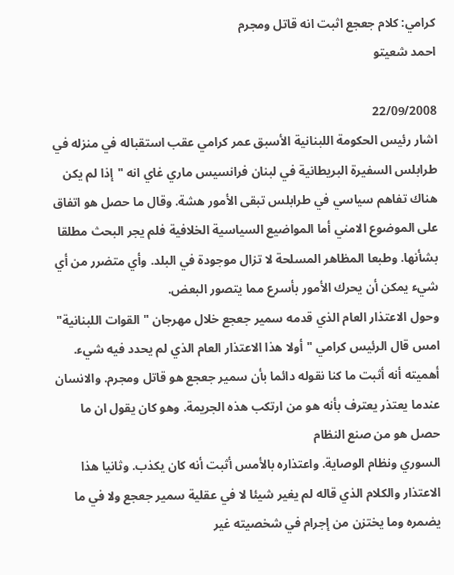كرامي: كلام جعجع اثبت انه قاتل ومجرم
احمد شعيتو

22/09/2008
اشار رئيس الحكومة اللبنانية الأسبق عمر كرامي عقب استقباله في منزله في طرابلس السفيرة البريطانية في لبنان فرانسيس ماري غاي انه "إذا لم يكن هناك تفاهم سياسي في طرابلس تبقى الأمور هشة. وقال ما حصل هو اتفاق على الموضوع الامني أما المواضيع السياسية الخلافية فلم يجر البحث مطلقا بشأنها. وطبعا المظاهر المسلحة لا تزال موجودة في البلد. وأي متضرر من أي شيء يمكن أن يحرك الأمور بأسرع مما يتصور البعض.
وحول الاعتذار العام الذي قدمه سمير جعجع خلال مهرجان "القوات اللبنانية" امس قال الرئيس كرامي "أولا هذا الاعتذار العام الذي لم يحدد فيه شيء. أهميته أنه أثبت ما كنا نقوله دائما بأن سمير جعجع هو قاتل ومجرم. والانسان عندما يعتذر يعترف بأنه هو من ارتكب هذه الجريمة. وهو كان يقول ان ما حصل هو من صنع النظام
السوري ونظام الوصاية. واعتذاره بالأمس أثبت أنه كان يكذب. وثانيا هذا الاعتذار والكلام الذي قاله لم يغير شيئا لا في عقلية سمير جعجع ولا في ما يضمره وما يختزن من إجرام في شخصيته غير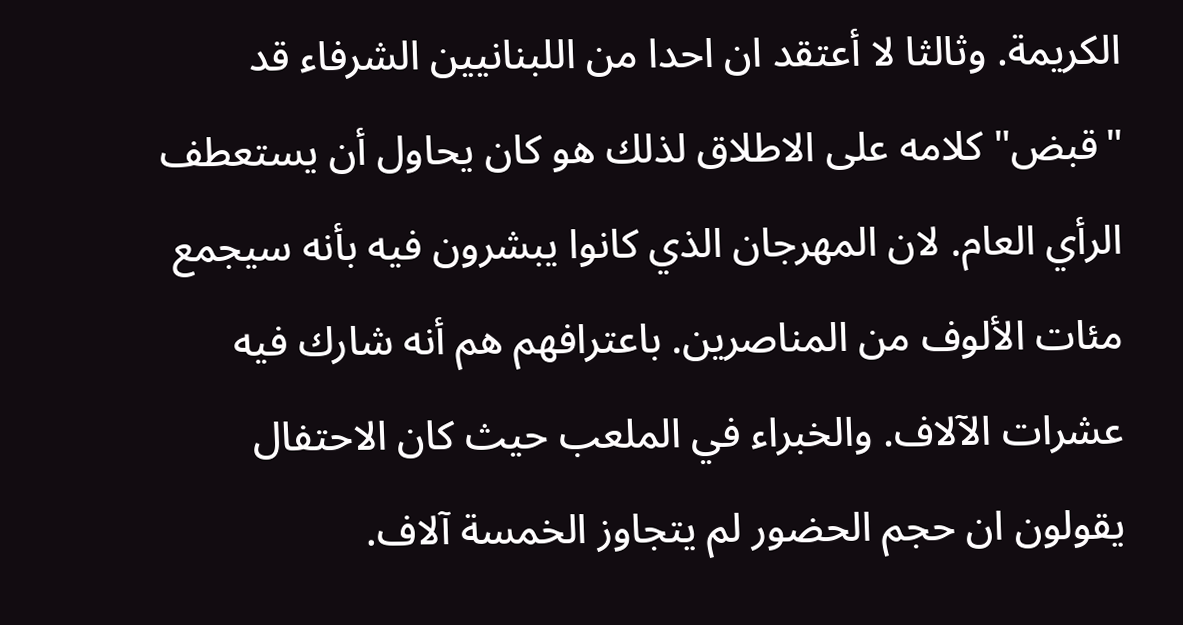الكريمة. وثالثا لا أعتقد ان احدا من اللبنانيين الشرفاء قد "قبض" كلامه على الاطلاق لذلك هو كان يحاول أن يستعطف الرأي العام. لان المهرجان الذي كانوا يبشرون فيه بأنه سيجمع مئات الألوف من المناصرين. باعترافهم هم أنه شارك فيه عشرات الآلاف. والخبراء في الملعب حيث كان الاحتفال يقولون ان حجم الحضور لم يتجاوز الخمسة آلاف.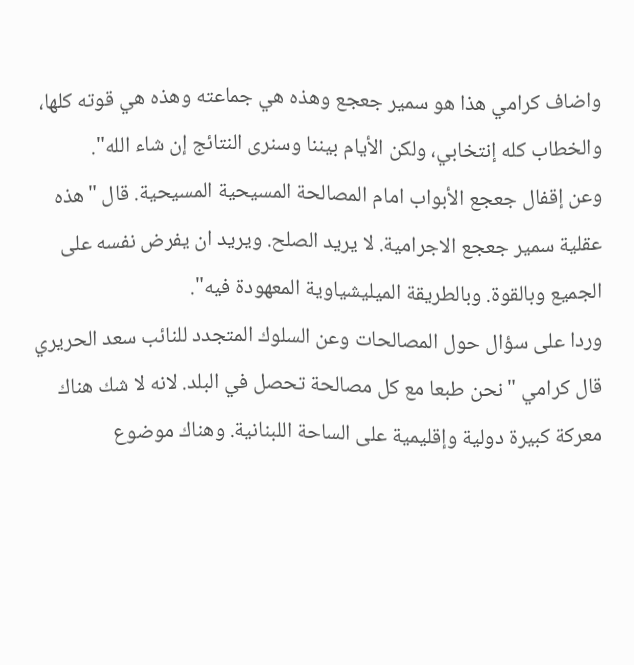واضاف كرامي هذا هو سمير جعجع وهذه هي جماعته وهذه هي قوته كلها، والخطاب كله إنتخابي، ولكن الأيام بيننا وسنرى النتائج إن شاء الله".
وعن إقفال جعجع الأبواب امام المصالحة المسيحية المسيحية. قال "هذه عقلية سمير جعجع الاجرامية. لا يريد الصلح. ويريد ان يفرض نفسه على الجميع وبالقوة. وبالطريقة الميليشياوية المعهودة فيه".
وردا على سؤال حول المصالحات وعن السلوك المتجدد للنائب سعد الحريري قال كرامي "نحن طبعا مع كل مصالحة تحصل في البلد. لانه لا شك هناك معركة كبيرة دولية وإقليمية على الساحة اللبنانية. وهناك موضوع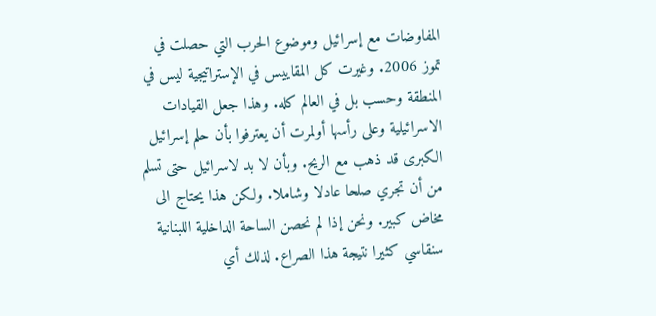المفاوضات مع إسرائيل وموضوع الحرب التي حصلت في تموز 2006. وغيرت كل المقاييس في الإستراتيجية ليس في المنطقة وحسب بل في العالم كله. وهذا جعل القيادات الاسرائيلية وعلى رأسها أولمرت أن يعترفوا بأن حلم إسرائيل الكبرى قد ذهب مع الريح. وبأن لا بد لاسرائيل حتى تسلم من أن تجري صلحا عادلا وشاملا. ولكن هذا يحتاج الى مخاض كبير. ونحن إذا لم نحصن الساحة الداخلية اللبنانية سنقاسي كثيرا نتيجة هذا الصراع. لذلك أي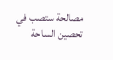مصالحة ستصب في تحصين الساحة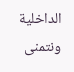الداخلية ونتمنى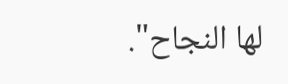لها النجاح".